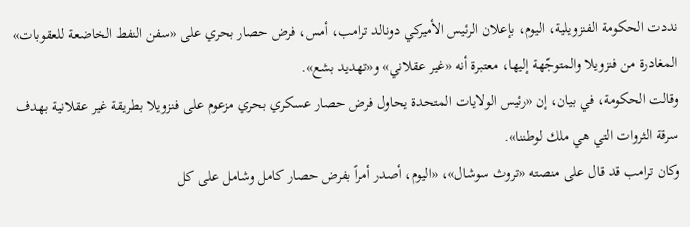نددت الحكومة الفنزويلية، اليوم، بإعلان الرئيس الأميركي دونالد ترامب، أمس، فرض حصار بحري على «سفن النفط الخاضعة للعقوبات» المغادرة من فنزويلا والمتوجّهة إليها، معتبرة أنه «غير عقلاني» و«تهديد بشع».
وقالت الحكومة، في بيان، إن «رئيس الولايات المتحدة يحاول فرض حصار عسكري بحري مزعوم على فنزويلا بطريقة غير عقلانية بهدف سرقة الثروات التي هي ملك لوطننا».
وكان ترامب قد قال على منصته «تروث سوشال»، «اليوم، أصدر أمراً بفرض حصار كامل وشامل على كل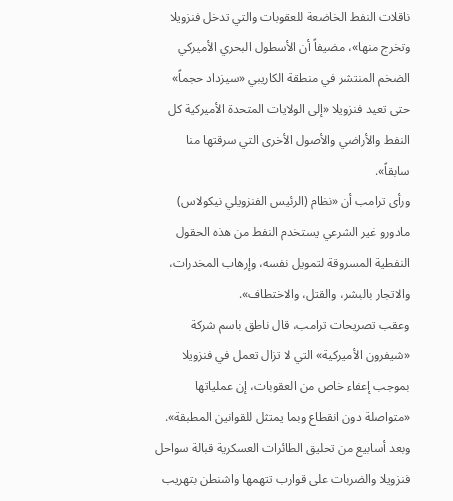ناقلات النفط الخاضعة للعقوبات والتي تدخل فنزويلا وتخرج منها»، مضيفاً أن الأسطول البحري الأميركي الضخم المنتشر في منطقة الكاريبي «سيزداد حجماً» حتى تعيد فنزويلا «إلى الولايات المتحدة الأميركية كل النفط والأراضي والأصول الأخرى التي سرقتها منا سابقاً».
ورأى ترامب أن «نظام (الرئيس الفنزويلي نيكولاس) مادورو غير الشرعي يستخدم النفط من هذه الحقول النفطية المسروقة لتمويل نفسه، وإرهاب المخدرات، والاتجار بالبشر، والقتل، والاختطاف».
وعقب تصريحات ترامب، قال ناطق باسم شركة «شيفرون الأميركية» التي لا تزال تعمل في فنزويلا بموجب إعفاء خاص من العقوبات، إن عملياتها «متواصلة دون انقطاع وبما يمتثل للقوانين المطبقة».
وبعد أسابيع من تحليق الطائرات العسكرية قبالة سواحل فنزويلا والضربات على قوارب تتهمها واشنطن بتهريب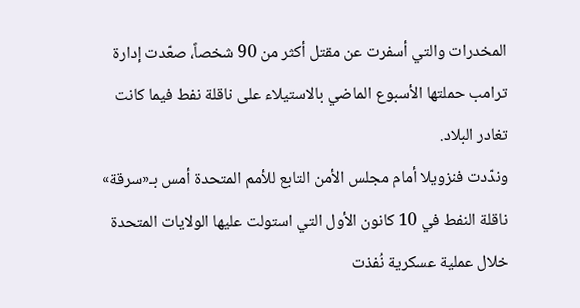المخدرات والتي أسفرت عن مقتل أكثر من 90 شخصاً، صعّدت إدارة ترامب حملتها الأسبوع الماضي بالاستيلاء على ناقلة نفط فيما كانت تغادر البلاد.
وندّدت فنزويلا أمام مجلس الأمن التابع للأمم المتحدة أمس بـ«سرقة» ناقلة النفط في 10 كانون الأول التي استولت عليها الولايات المتحدة خلال عملية عسكرية نُفذت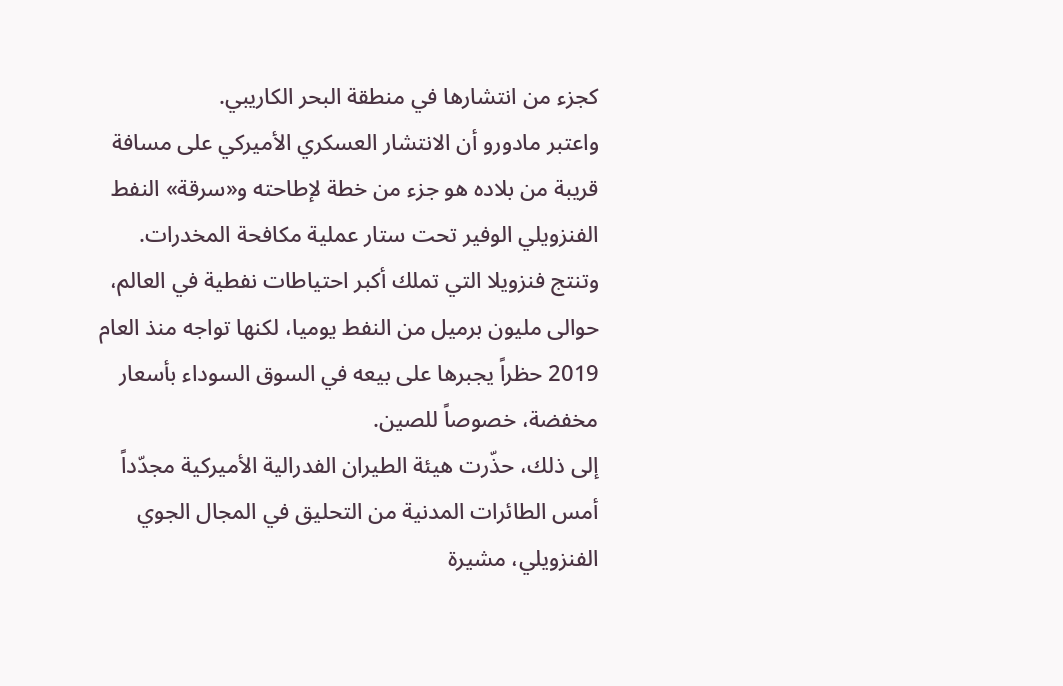كجزء من انتشارها في منطقة البحر الكاريبي.
واعتبر مادورو أن الانتشار العسكري الأميركي على مسافة قريبة من بلاده هو جزء من خطة لإطاحته و«سرقة» النفط الفنزويلي الوفير تحت ستار عملية مكافحة المخدرات.
وتنتج فنزويلا التي تملك أكبر احتياطات نفطية في العالم، حوالى مليون برميل من النفط يوميا، لكنها تواجه منذ العام 2019 حظراً يجبرها على بيعه في السوق السوداء بأسعار مخفضة، خصوصاً للصين.
إلى ذلك، حذّرت هيئة الطيران الفدرالية الأميركية مجدّداً أمس الطائرات المدنية من التحليق في المجال الجوي الفنزويلي، مشيرة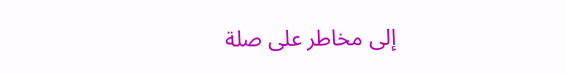إلى مخاطر على صلة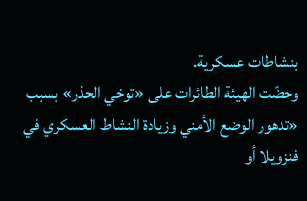بنشاطات عسكرية.
وحضّت الهيئة الطائرات على «توخي الحذر» بسبب «تدهور الوضع الأمني وزيادة النشاط العسكري في فنزويلا أو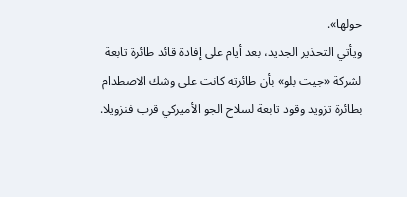حولها».
ويأتي التحذير الجديد، بعد أيام على إفادة قائد طائرة تابعة لشركة «جيت بلو» بأن طائرته كانت على وشك الاصطدام بطائرة تزويد وقود تابعة لسلاح الجو الأميركي قرب فنزويلا.